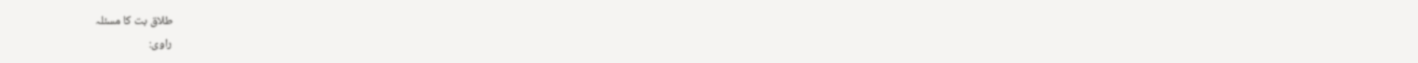طلاق بت کا مسئلہ
راوی: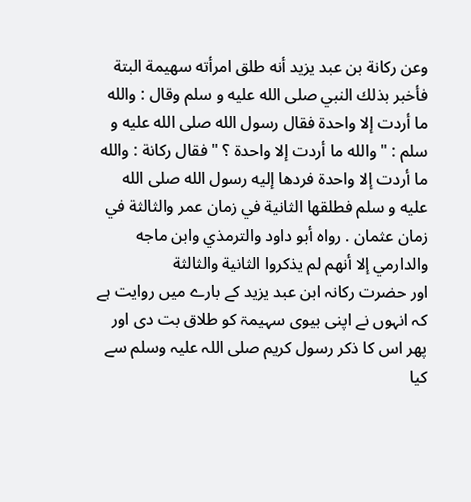وعن ركانة بن عبد يزيد أنه طلق امرأته سهيمة البتة فأخبر بذلك النبي صلى الله عليه و سلم وقال : والله ما أردت إلا واحدة فقال رسول الله صلى الله عليه و سلم : " والله ما أردت إلا واحدة ؟ " فقال ركانة : والله ما أردت إلا واحدة فردها إليه رسول الله صلى الله عليه و سلم فطلقها الثانية في زمان عمر والثالثة في زمان عثمان . رواه أبو داود والترمذي وابن ماجه والدارمي إلا أنهم لم يذكروا الثانية والثالثة
اور حضرت رکانہ ابن عبد یزید کے بارے میں روایت ہے کہ انہوں نے اپنی بیوی سہیمۃ کو طلاق بت دی اور پھر اس کا ذکر رسول کریم صلی اللہ علیہ وسلم سے کیا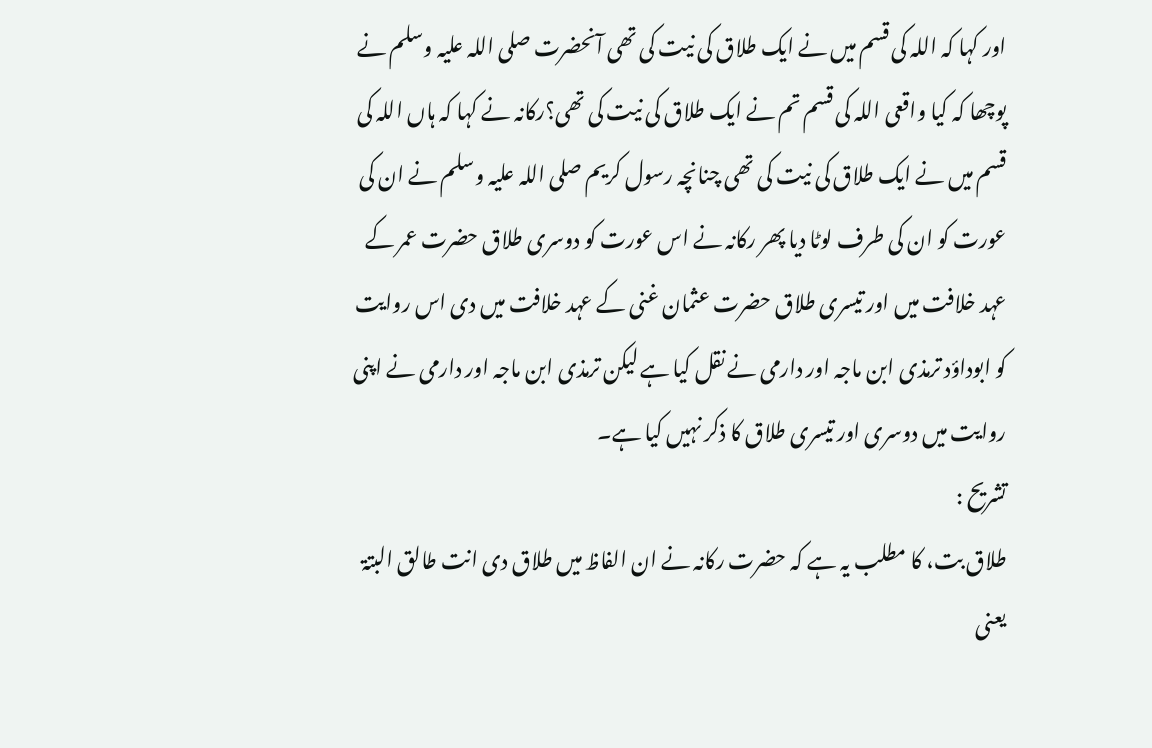اور کہا کہ اللہ کی قسم میں نے ایک طلاق کی نیت کی تھی آنحضرت صلی اللہ علیہ وسلم نے پوچھا کہ کیا واقعی اللہ کی قسم تم نے ایک طلاق کی نیت کی تھی؟رکانہ نے کہا کہ ہاں اللہ کی قسم میں نے ایک طلاق کی نیت کی تھی چنانچہ رسول کریم صلی اللہ علیہ وسلم نے ان کی عورت کو ان کی طرف لوٹا دیا پھر رکانہ نے اس عورت کو دوسری طلاق حضرت عمر کے عہد خلافت میں اور تیسری طلاق حضرت عثمان غنی کے عہد خلافت میں دی اس روایت کو ابوداؤد ترمذی ابن ماجہ اور دارمی نے نقل کیا ہے لیکن ترمذی ابن ماجہ اور دارمی نے اپنی روایت میں دوسری اور تیسری طلاق کا ذکر نہیں کیا ہے۔
تشریح :
طلاق بت، کا مطلب یہ ہے کہ حضرت رکانہ نے ان الفاظ میں طلاق دی انت طالق البتۃ یعنی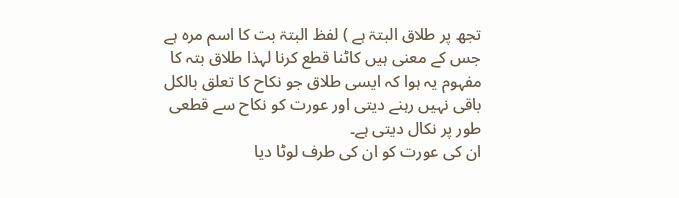تجھ پر طلاق البتۃ ہے ) لفظ البتۃ بت کا اسم مرہ ہے جس کے معنی ہیں کاٹنا قطع کرنا لہذا طلاق بتہ کا مفہوم یہ ہوا کہ ایسی طلاق جو نکاح کا تعلق بالکل باقی نہیں رہنے دیتی اور عورت کو نکاح سے قطعی طور پر نکال دیتی ہے۔
ان کی عورت کو ان کی طرف لوٹا دیا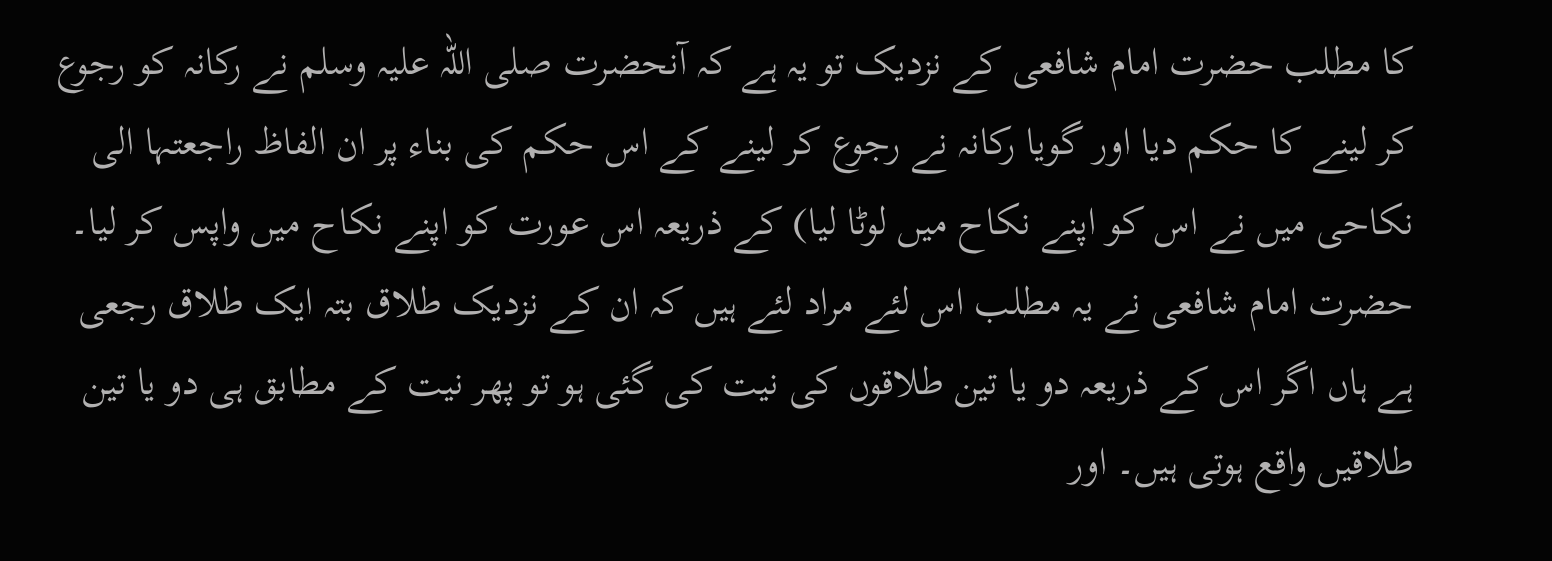کا مطلب حضرت امام شافعی کے نزدیک تو یہ ہے کہ آنحضرت صلی اللہ علیہ وسلم نے رکانہ کو رجوع کر لینے کا حکم دیا اور گویا رکانہ نے رجوع کر لینے کے اس حکم کی بناء پر ان الفاظ راجعتہا الی نکاحی میں نے اس کو اپنے نکاح میں لوٹا لیا) کے ذریعہ اس عورت کو اپنے نکاح میں واپس کر لیا۔
حضرت امام شافعی نے یہ مطلب اس لئے مراد لئے ہیں کہ ان کے نزدیک طلاق بتہ ایک طلاق رجعی ہے ہاں اگر اس کے ذریعہ دو یا تین طلاقوں کی نیت کی گئی ہو تو پھر نیت کے مطابق ہی دو یا تین طلاقیں واقع ہوتی ہیں۔ اور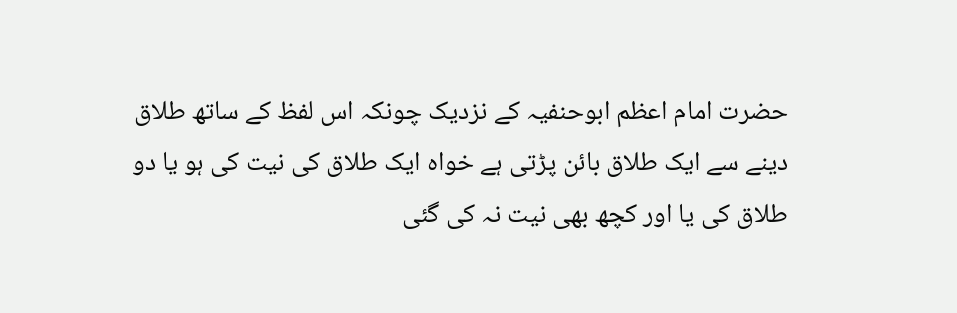حضرت امام اعظم ابوحنفیہ کے نزدیک چونکہ اس لفظ کے ساتھ طلاق دینے سے ایک طلاق بائن پڑتی ہے خواہ ایک طلاق کی نیت کی ہو یا دو طلاق کی یا اور کچھ بھی نیت نہ کی گئی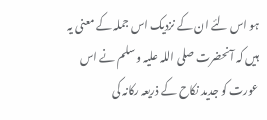ہو اس لئے ان کے نزدیک اس جملہ کے معنی یہ ہیں کہ آنحضرت صلی اللہ علیہ وسلم نے اس عورت کو جدید نکاح کے ذریعہ رکانہ کی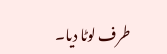طرف لوٹا دیا۔